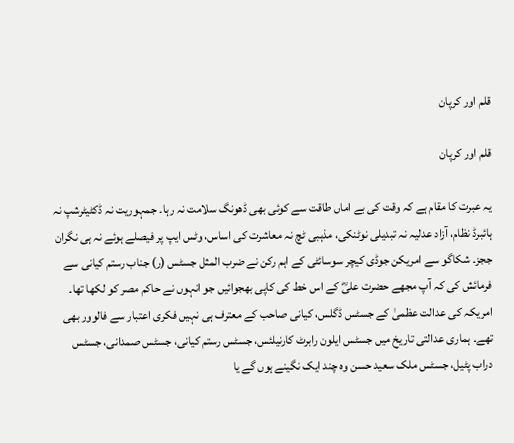قلم اور کرپان

قلم اور کرپان

یہ عبرت کا مقام ہے کہ وقت کی بے اماں طاقت سے کوئی بھی ڈھونگ سلامت نہ رہا۔ جمہوریت نہ ڈکٹیٹرشپ نہ ہائبرڈ نظام، آزاد عدلیہ نہ تبدیلی نوٹنکی، مذہبی ٹچ نہ معاشرت کی اساس، وٹس ایپ پر فیصلے ہوئے نہ ہی نگران ججز۔ شکاگو سے امریکن جوڈی کیچر سوسائٹی کے اہم رکن نے ضرب المثل جسٹس (ر) جناب رستم کیانی سے فرمائش کی کہ آپ مجھے حضرت علیؓ کے اس خط کی کاپی بھجوائیں جو انہوں نے حاکم مصر کو لکھا تھا۔ امریکہ کی عدالت عظمیٰ کے جسٹس ڈگلس، کیانی صاحب کے معترف ہی نہیں فکری اعتبار سے فالوور بھی تھے۔ ہماری عدالتی تاریخ میں جسٹس ایلون رابرٹ کارنیلئس، جسٹس رستم کیانی، جسٹس صمدانی، جسٹس دراب پٹیل، جسٹس ملک سعید حسن وہ چند ایک نگینے ہوں گے یا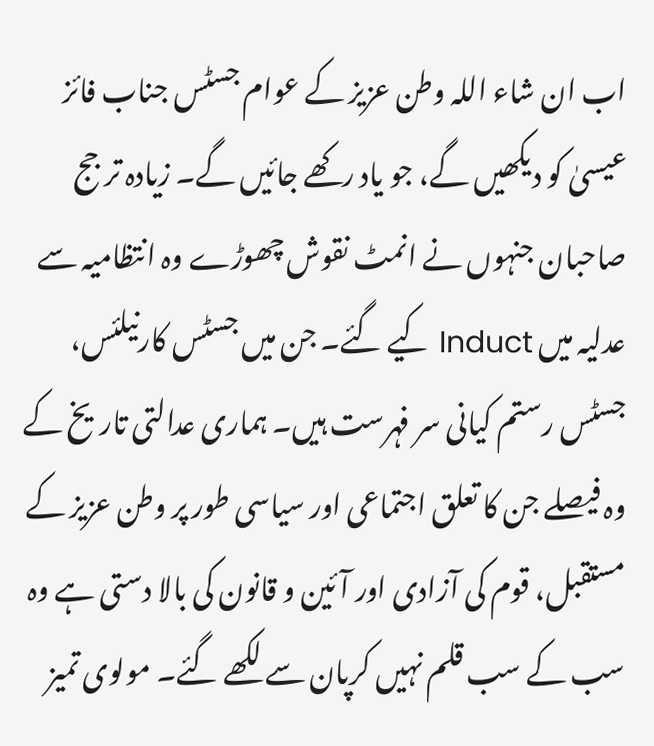اب ان شاء اللہ وطن عزیز کے عوام جسٹس جناب فائز عیسیٰ کو دیکھیں گے، جو یاد رکھے جائیں گے۔ زیادہ تر جج صاحبان جنہوں نے انمٹ نقوش چھوڑے وہ انتظامیہ سے عدلیہ میں Induct کیے گئے۔ جن میں جسٹس کارنیلئس، جسٹس رستم کیانی سر فہرست ہیں۔ ہماری عدالتی تاریخ کے وہ فیصلے جن کا تعلق اجتماعی اور سیاسی طور پر وطن عزیز کے مستقبل، قوم کی آزادی اور آئین و قانون کی بالا دستی ہے وہ سب کے سب قلم نہیں کرپان سے لکھے گئے۔ مولوی تمیز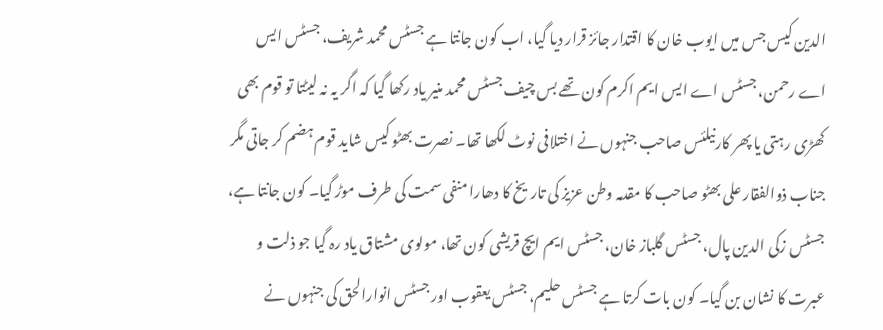الدین کیس جس میں ایوب خان کا اقتدار جائز قرار دیا گیا، اب کون جانتا ہے جسٹس محمد شریف، جسٹس ایس اے رحمن، جسٹس اے ایس ایم اکرم کون تھے بس چیف جسٹس محمد منیر یاد رکھا گیا کہ اگر یہ نہ لیٹتا تو قوم بھی کھڑی رہتی یا پھر کارنیلئس صاحب جنہوں نے اختلافی نوٹ لکھا تھا۔ نصرت بھٹو کیس شاید قوم ہضم کر جاتی مگر جناب ذوالفقار علی بھٹو صاحب کا مقدمہ وطن عزیز کی تاریخ کا دھارا منفی سمت کی طرف موڑ گیا۔ کون جانتا ہے، جسٹس زکی الدین پال، جسٹس گلباز خان، جسٹس ایم ایچ قریشی کون تھا، مولوی مشتاق یاد رہ گیا جو ذلت و عبرت کا نشان بن گیا۔ کون بات کرتا ہے جسٹس حلیم، جسٹس یعقوب اور جسٹس انوارالحق کی جنہوں نے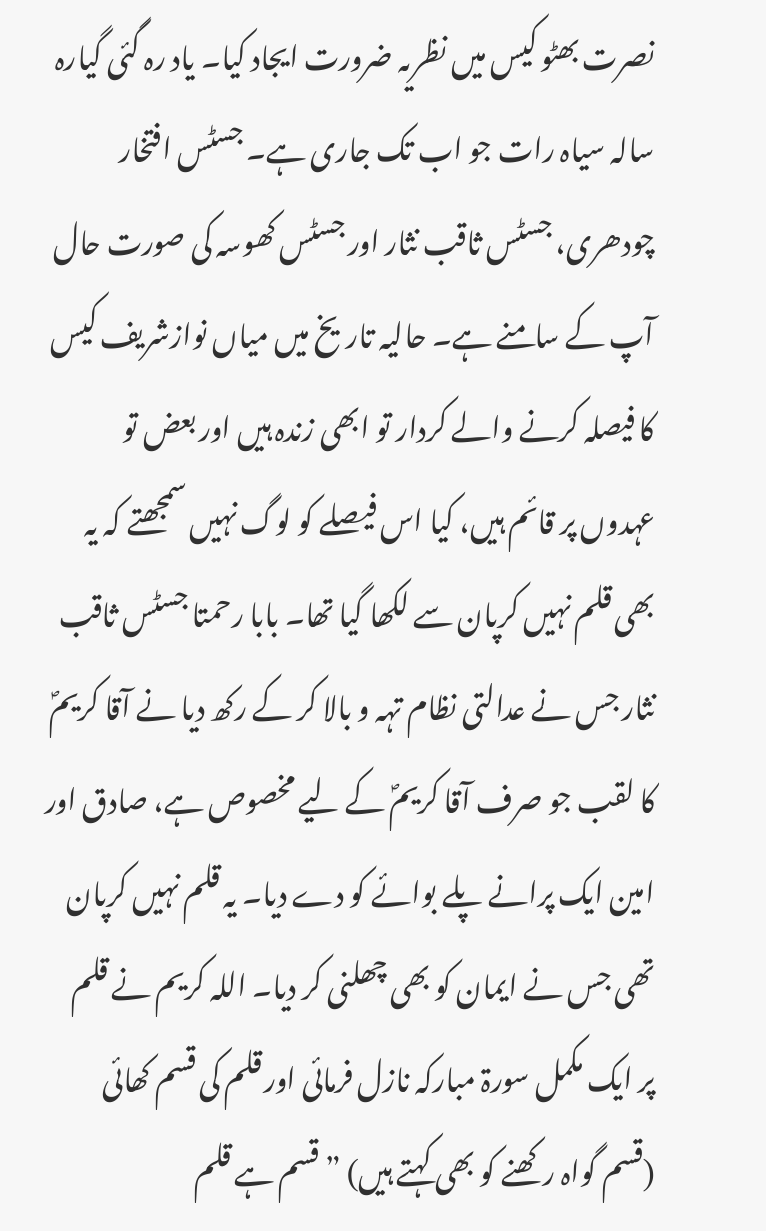نصرت بھٹو کیس میں نظریہ ضرورت ایجاد کیا۔ یاد رہ گئی گیارہ سالہ سیاہ رات جو اب تک جاری ہے۔ جسٹس افتخار چودھری، جسٹس ثاقب نثار اور جسٹس کھوسہ کی صورت حال آپ کے سامنے ہے۔ حالیہ تاریخ میں میاں نوازشریف کیس کا فیصلہ کرنے والے کردار تو ابھی زندہ ہیں اور بعض تو عہدوں پر قائم ہیں، کیا اس فیصلے کو لوگ نہیں سمجھتے کہ یہ بھی قلم نہیں کرپان سے لکھا گیا تھا۔ بابا رحمتا جسٹس ثاقب نثار جس نے عدالتی نظام تہہ و بالا کر کے رکھ دیا نے آقا کریمؐ کا لقب جو صرف آقا کریمؐ کے لیے مخصوص ہے، صادق اور امین ایک پرانے پلے بوائے کو دے دیا۔ یہ قلم نہیں کرپان تھی جس نے ایمان کو بھی چھلنی کر دیا۔ اللہ کریم نے قلم پر ایک مکمل سورۃ مبارکہ نازل فرمائی اور قلم کی قسم کھائی (قسم گواہ رکھنے کو بھی کہتے ہیں) ”قسم ہے قلم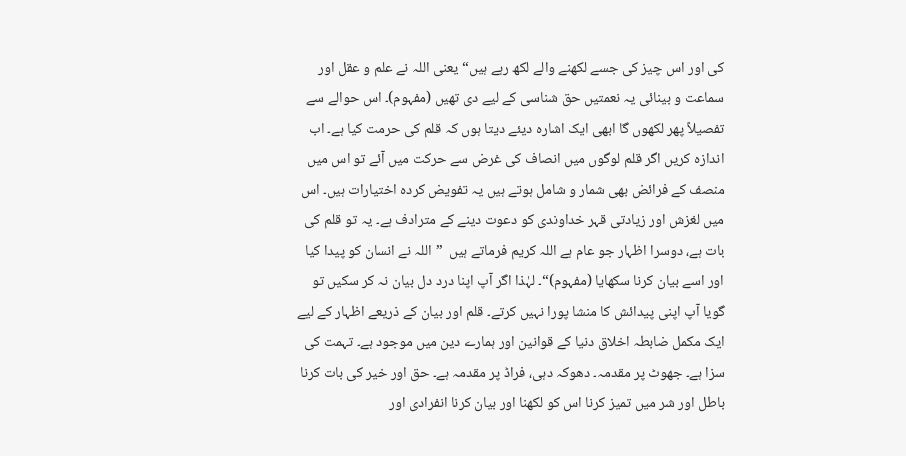کی اور اس چیز کی جسے لکھنے والے لکھ رہے ہیں“ یعنی اللہ نے علم و عقل اور سماعت و بینائی یہ نعمتیں حق شناسی کے لیے دی تھیں (مفہوم)۔ اس حوالے سے تفصیلاً پھر لکھوں گا ابھی ایک اشارہ دیئے دیتا ہوں کہ قلم کی حرمت کیا ہے۔ اب اندازہ کریں اگر قلم لوگوں میں انصاف کی غرض سے حرکت میں آئے تو اس میں منصف کے فرائض بھی شمار و شامل ہوتے ہیں یہ تفویض کردہ اختیارات ہیں۔ اس میں لغزش اور زیادتی قہر خداوندی کو دعوت دینے کے مترادف ہے۔ یہ تو قلم کی بات ہے، دوسرا اظہار جو عام ہے اللہ کریم فرماتے ہیں  ”اللہ نے انسان کو پیدا کیا اور اسے بیان کرنا سکھایا (مفہوم)“۔ لہٰذا اگر آپ اپنا درد دل بیان نہ کر سکیں تو گویا آپ اپنی پیدائش کا منشا پورا نہیں کرتے۔ قلم اور بیان کے ذریعے اظہار کے لیے ایک مکمل ضابطہ اخلاق دنیا کے قوانین اور ہمارے دین میں موجود ہے۔ تہمت کی سزا ہے۔ جھوٹ پر مقدمہ۔ دھوکہ دہی، فراڈ پر مقدمہ ہے۔ حق اور خیر کی بات کرنا باطل اور شر میں تمیز کرنا اس کو لکھنا اور بیان کرنا انفرادی اور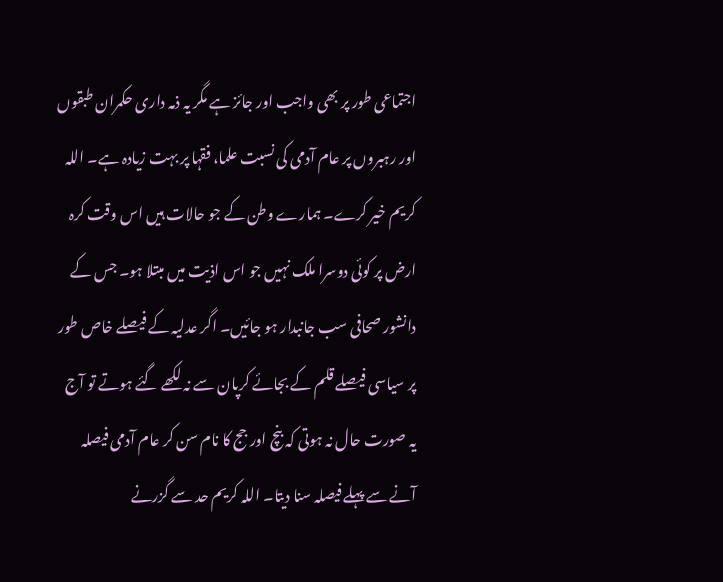اجتماعی طور پر بھی واجب اور جائز ہے مگر یہ ذمہ داری حکمران طبقوں اور رہبروں پر عام آدمی کی نسبت علما، فقہا پر بہت زیادہ ہے۔ اللہ کریم خیر کرے۔ ہمارے وطن کے جو حالات ہیں اس وقت کرہ ارض پر کوئی دوسرا ملک نہیں جو اس اذیت میں مبتلا ہو۔ جس کے دانشور صحافی سب جانبدار ہو جائیں۔ اگر عدلیہ کے فیصلے خاص طور پر سیاسی فیصلے قلم کے بجائے کرپان سے نہ لکھے گئے ہوتے تو آج یہ صورت حال نہ ہوتی کہ بنچ اور جج کا نام سن کر عام آدمی فیصلہ آنے سے پہلے فیصلہ سنا دیتا۔ اللہ کریم حد سے گزرنے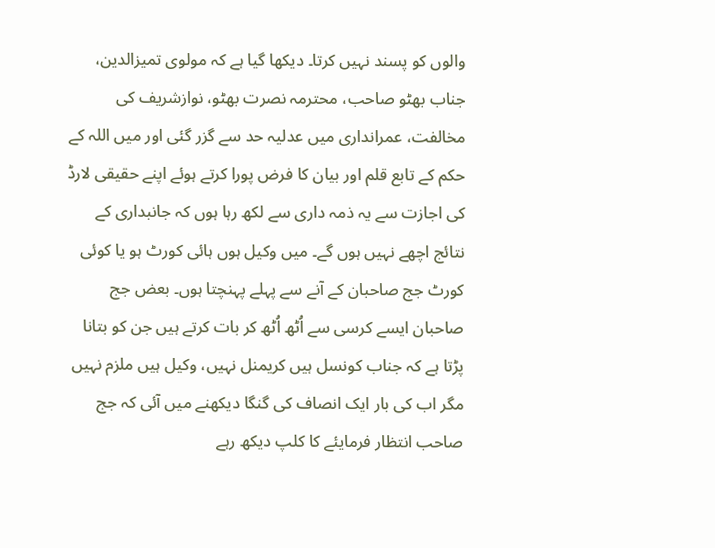والوں کو پسند نہیں کرتا۔ دیکھا گیا ہے کہ مولوی تمیزالدین، جناب بھٹو صاحب، محترمہ نصرت بھٹو، نوازشریف کی مخالفت، عمرانداری میں عدلیہ حد سے گزر گئی اور میں اللہ کے حکم کے تابع قلم اور بیان کا فرض پورا کرتے ہوئے اپنے حقیقی لارڈ کی اجازت سے یہ ذمہ داری سے لکھ رہا ہوں کہ جانبداری کے نتائج اچھے نہیں ہوں گے۔ میں وکیل ہوں ہائی کورٹ ہو یا کوئی کورٹ جج صاحبان کے آنے سے پہلے پہنچتا ہوں۔ بعض جج صاحبان ایسے کرسی سے اُٹھ اُٹھ کر بات کرتے ہیں جن کو بتانا پڑتا ہے کہ جناب کونسل ہیں کریمنل نہیں، وکیل ہیں ملزم نہیں مگر اب کی بار ایک انصاف کی گنگا دیکھنے میں آئی کہ جج صاحب انتظار فرمایئے کا کلپ دیکھ رہے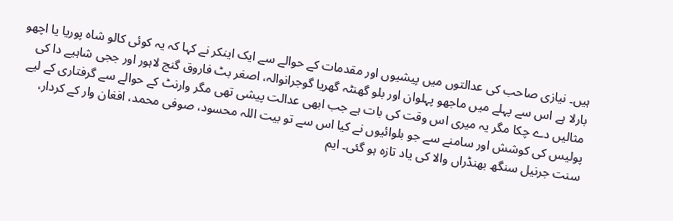ہیں۔ نیازی صاحب کی عدالتوں میں پیشیوں اور مقدمات کے حوالے سے ایک اینکر نے کہا کہ یہ کوئی کالو شاہ پوریا یا اچھو بارلا ہے اس سے پہلے میں ماجھو پہلوان اور بلو گھنٹہ گھریا گوجرانوالہ، اصغر بٹ فاروق گنج لاہور اور ججی شاہیے دا کی مثالیں دے چکا مگر یہ میری اس وقت کی بات ہے جب ابھی عدالت پیشی تھی مگر وارنٹ کے حوالے سے گرفتاری کے لیے پولیس کی کوشش اور سامنے سے جو بلوائیوں نے کیا اس سے تو بیت اللہ محسود، صوفی محمد، افغان وار کے کردار، سنت جرنیل سنگھ بھنڈراں والا کی یاد تازہ ہو گئی۔ ایم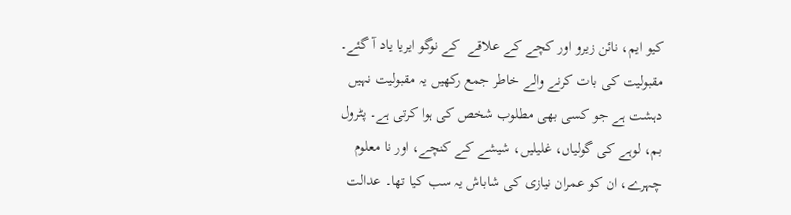کیو ایم، نائن زیرو اور کچے کے علاقے  کے نوگو ایریا یاد آ گئے۔ مقبولیت کی بات کرنے والے خاطر جمع رکھیں یہ مقبولیت نہیں دہشت ہے جو کسی بھی مطلوب شخص کی ہوا کرتی ہے۔ پٹرول بم، لوہے کی گولیاں، غلیلیں، شیشے کے کنچے، اور نا معلوم چہرے، ان کو عمران نیازی کی شاباش یہ سب کیا تھا۔ عدالت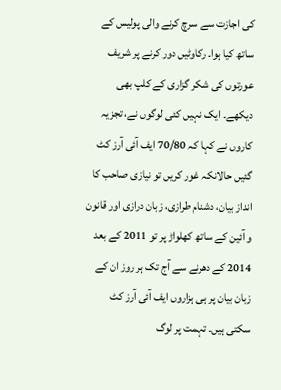کی اجازت سے سرچ کرنے والی پولیس کے ساتھ کیا ہوا۔ رکاوٹیں دور کرنے پر شریف عورتوں کی شکر گزاری کے کلپ بھی دیکھے۔ ایک نہیں کئی لوگوں نے، تجزیہ کاروں نے کہا کہ 70/80 ایف آئی آرز کٹ گئیں حالانکہ غور کریں تو نیازی صاحب کا انداز بیان، دشنام طرازی، زبان درازی اور قانون و آئین کے ساتھ کھلواڑ پر تو 2011 کے بعد 2014 کے دھرنے سے آج تک ہر روز ان کے زبان بیان پر ہی ہزاروں ایف آئی آرز کٹ سکتی ہیں۔ تہمت پر لوگ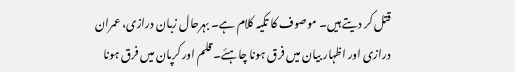قتل کر دیتے ہیں۔ موصوف کا تکیہ کلام ہے۔ بہرحال زبان درازی، عمران درازی اور اظہار بیان میں فرق ہونا چاہئے۔ قلم اور کرپان میں فرق ہونا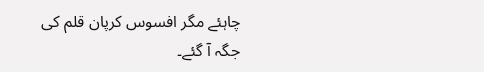چاہئے مگر افسوس کرپان قلم کی جگہ آ گئے۔